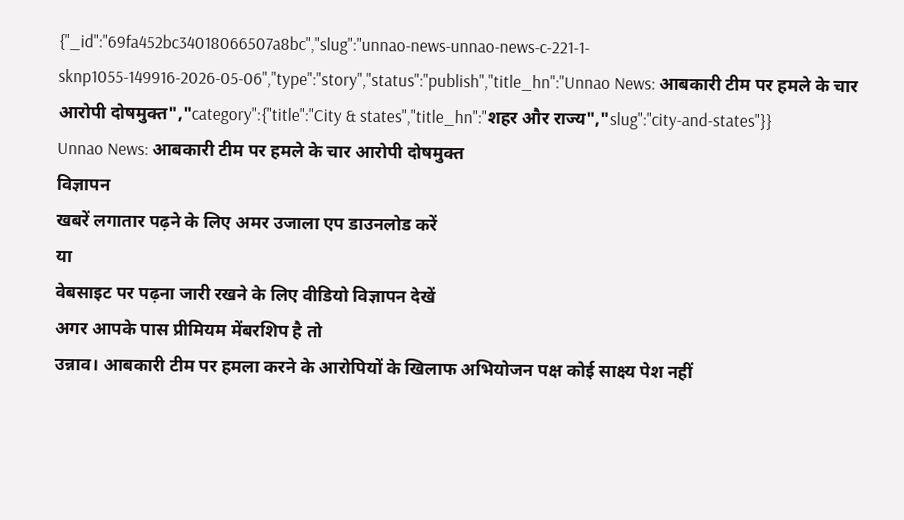{"_id":"69fa452bc34018066507a8bc","slug":"unnao-news-unnao-news-c-221-1-sknp1055-149916-2026-05-06","type":"story","status":"publish","title_hn":"Unnao News: आबकारी टीम पर हमले के चार आरोपी दोषमुक्त","category":{"title":"City & states","title_hn":"शहर और राज्य","slug":"city-and-states"}}
Unnao News: आबकारी टीम पर हमले के चार आरोपी दोषमुक्त
विज्ञापन
खबरें लगातार पढ़ने के लिए अमर उजाला एप डाउनलोड करें
या
वेबसाइट पर पढ़ना जारी रखने के लिए वीडियो विज्ञापन देखें
अगर आपके पास प्रीमियम मेंबरशिप है तो
उन्नाव। आबकारी टीम पर हमला करने के आरोपियों के खिलाफ अभियोजन पक्ष कोई साक्ष्य पेश नहीं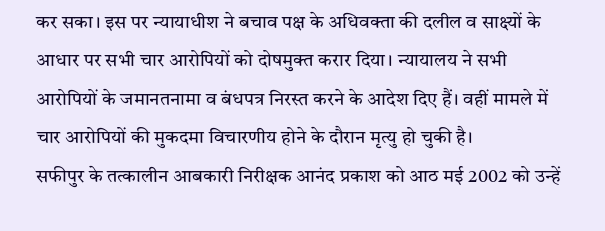कर सका। इस पर न्यायाधीश ने बचाव पक्ष के अधिवक्ता की दलील व साक्ष्यों के आधार पर सभी चार आरोपियों को दोषमुक्त करार दिया। न्यायालय ने सभी आरोपियों के जमानतनामा व बंधपत्र निरस्त करने के आदेश दिए हैं। वहीं मामले में चार आरोपियों की मुकदमा विचारणीय होने के दौरान मृत्यु हो चुकी है।
सफीपुर के तत्कालीन आबकारी निरीक्षक आनंद प्रकाश को आठ मई 2002 को उन्हें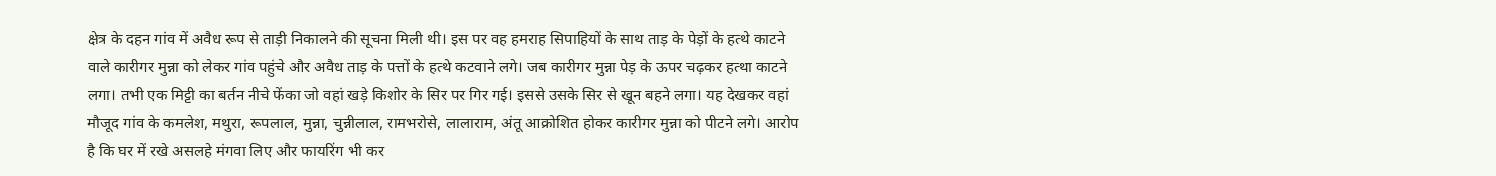क्षेत्र के दहन गांव में अवैध रूप से ताड़ी निकालने की सूचना मिली थी। इस पर वह हमराह सिपाहियों के साथ ताड़ के पेड़ों के हत्थे काटने वाले कारीगर मुन्ना को लेकर गांव पहुंचे और अवैध ताड़ के पत्तों के हत्थे कटवाने लगे। जब कारीगर मुन्ना पेड़ के ऊपर चढ़कर हत्था काटने लगा। तभी एक मिट्टी का बर्तन नीचे फेंका जो वहां खड़े किशोर के सिर पर गिर गई। इससे उसके सिर से खून बहने लगा। यह देखकर वहां मौजूद गांव के कमलेश, मथुरा, रूपलाल, मुन्ना, चुन्नीलाल, रामभरोसे, लालाराम, अंतू आक्रोशित होकर कारीगर मुन्ना को पीटने लगे। आरोप है कि घर में रखे असलहे मंगवा लिए और फायरिंग भी कर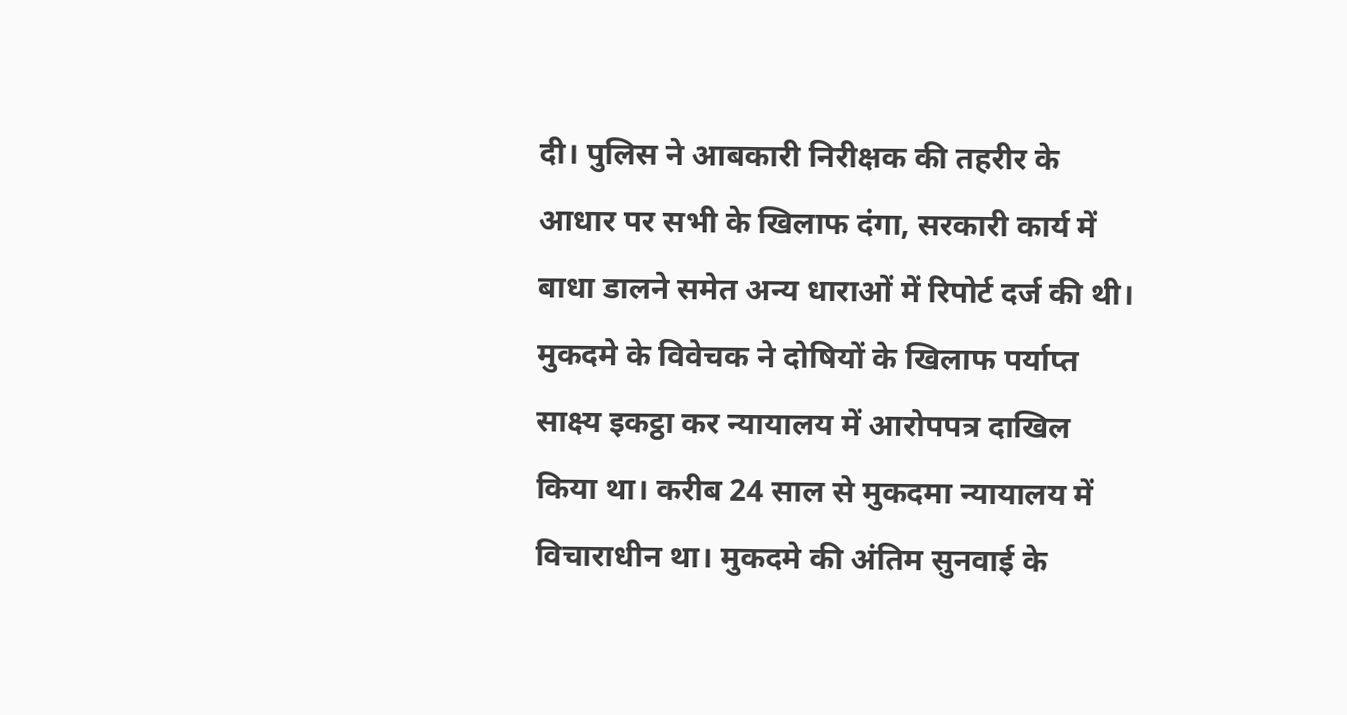दी। पुलिस ने आबकारी निरीक्षक की तहरीर के आधार पर सभी के खिलाफ दंगा, सरकारी कार्य में बाधा डालने समेत अन्य धाराओं में रिपोर्ट दर्ज की थी। मुकदमे के विवेचक ने दोषियों के खिलाफ पर्याप्त साक्ष्य इकट्ठा कर न्यायालय में आरोपपत्र दाखिल किया था। करीब 24 साल से मुकदमा न्यायालय में विचाराधीन था। मुकदमे की अंतिम सुनवाई के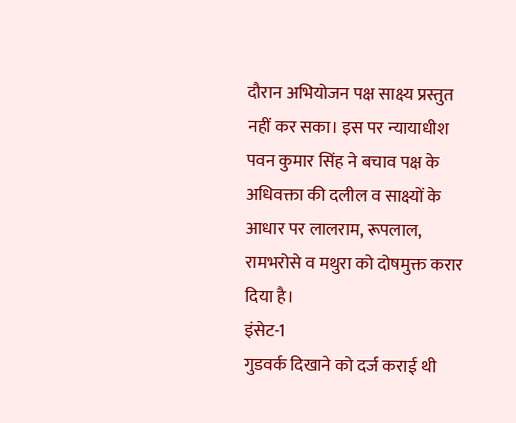दौरान अभियोजन पक्ष साक्ष्य प्रस्तुत नहीं कर सका। इस पर न्यायाधीश पवन कुमार सिंह ने बचाव पक्ष के अधिवक्ता की दलील व साक्ष्यों के आधार पर लालराम, रूपलाल, रामभरोसे व मथुरा को दोषमुक्त करार दिया है।
इंसेट-1
गुडवर्क दिखाने को दर्ज कराई थी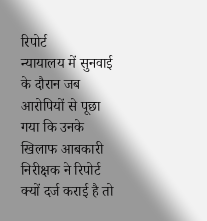रिपोर्ट
न्यायालय में सुनवाई के दौरान जब आरोपियों से पूछा गया कि उनके खिलाफ आबकारी निरीक्षक ने रिपोर्ट क्यों दर्ज कराई है तो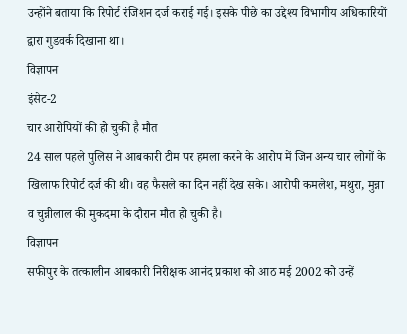उन्होंने बताया कि रिपोर्ट रंजिशन दर्ज कराई गई। इसके पीछे का उद्देश्य विभागीय अधिकारियों द्वारा गुडवर्क दिखाना था।
विज्ञापन
इंसेट-2
चार आरोपियों की हो चुकी है मौत
24 साल पहले पुलिस ने आबकारी टीम पर हमला करने के आरोप में जिन अन्य चार लोगों के खिलाफ रिपोर्ट दर्ज की थी। वह फैसले का दिन नहीं देख सके। आरोपी कमलेश, मथुरा, मुन्ना व चुन्नीलाल की मुकदमा के दौरान मौत हो चुकी है।
विज्ञापन
सफीपुर के तत्कालीन आबकारी निरीक्षक आनंद प्रकाश को आठ मई 2002 को उन्हें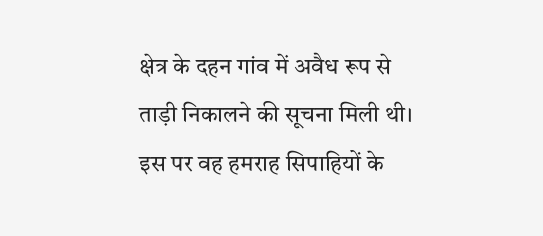क्षेत्र के दहन गांव में अवैध रूप से ताड़ी निकालने की सूचना मिली थी। इस पर वह हमराह सिपाहियों के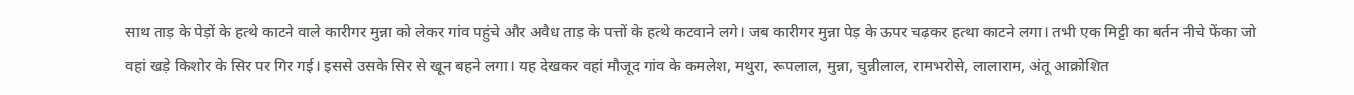साथ ताड़ के पेड़ों के हत्थे काटने वाले कारीगर मुन्ना को लेकर गांव पहुंचे और अवैध ताड़ के पत्तों के हत्थे कटवाने लगे। जब कारीगर मुन्ना पेड़ के ऊपर चढ़कर हत्था काटने लगा। तभी एक मिट्टी का बर्तन नीचे फेंका जो वहां खड़े किशोर के सिर पर गिर गई। इससे उसके सिर से खून बहने लगा। यह देखकर वहां मौजूद गांव के कमलेश, मथुरा, रूपलाल, मुन्ना, चुन्नीलाल, रामभरोसे, लालाराम, अंतू आक्रोशित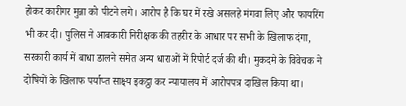होकर कारीगर मुन्ना को पीटने लगे। आरोप है कि घर में रखे असलहे मंगवा लिए और फायरिंग भी कर दी। पुलिस ने आबकारी निरीक्षक की तहरीर के आधार पर सभी के खिलाफ दंगा, सरकारी कार्य में बाधा डालने समेत अन्य धाराओं में रिपोर्ट दर्ज की थी। मुकदमे के विवेचक ने दोषियों के खिलाफ पर्याप्त साक्ष्य इकट्ठा कर न्यायालय में आरोपपत्र दाखिल किया था।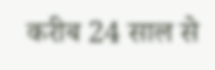करीब 24 साल से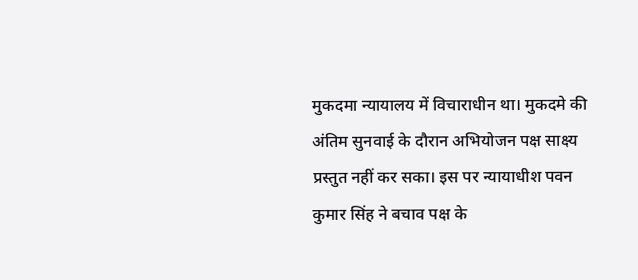मुकदमा न्यायालय में विचाराधीन था। मुकदमे की अंतिम सुनवाई के दौरान अभियोजन पक्ष साक्ष्य प्रस्तुत नहीं कर सका। इस पर न्यायाधीश पवन कुमार सिंह ने बचाव पक्ष के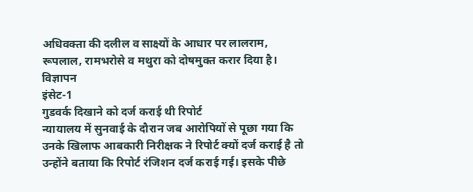अधिवक्ता की दलील व साक्ष्यों के आधार पर लालराम, रूपलाल, रामभरोसे व मथुरा को दोषमुक्त करार दिया है।
विज्ञापन
इंसेट-1
गुडवर्क दिखाने को दर्ज कराई थी रिपोर्ट
न्यायालय में सुनवाई के दौरान जब आरोपियों से पूछा गया कि उनके खिलाफ आबकारी निरीक्षक ने रिपोर्ट क्यों दर्ज कराई है तो उन्होंने बताया कि रिपोर्ट रंजिशन दर्ज कराई गई। इसके पीछे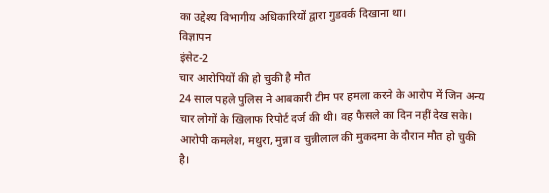का उद्देश्य विभागीय अधिकारियों द्वारा गुडवर्क दिखाना था।
विज्ञापन
इंसेट-2
चार आरोपियों की हो चुकी है मौत
24 साल पहले पुलिस ने आबकारी टीम पर हमला करने के आरोप में जिन अन्य चार लोगों के खिलाफ रिपोर्ट दर्ज की थी। वह फैसले का दिन नहीं देख सके। आरोपी कमलेश, मथुरा, मुन्ना व चुन्नीलाल की मुकदमा के दौरान मौत हो चुकी है।